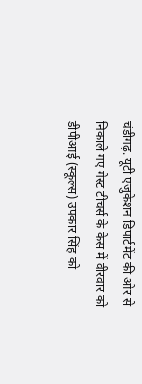चंडीगढ़. यूटी एजुकेशन डिपार्टमेंट की ओर से निकाले गए गेस्ट टीचर्स के केस में वीरवार को डीपीआई (स्कूल्स) उपकार सिंह को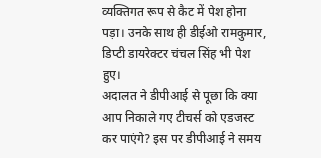व्यक्तिगत रूप से कैट में पेश होना पड़ा। उनके साथ ही डीईओ रामकुमार, डिप्टी डायरेक्टर चंचल सिंह भी पेश हुए।
अदालत ने डीपीआई से पूछा कि क्या आप निकाले गए टीचर्स को एडजस्ट कर पाएंगे? इस पर डीपीआई ने समय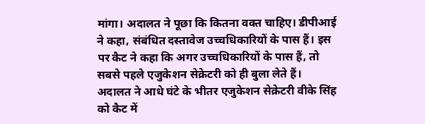मांगा। अदालत ने पूछा कि कितना वक्त चाहिए। डीपीआई ने कहा, संबंधित दस्तावेज उच्चधिकारियों के पास हैं। इस पर कैट ने कहा कि अगर उच्चधिकारियों के पास हैं, तो सबसे पहले एजुकेशन सेक्रेटरी को ही बुला लेते हैं।
अदालत ने आधे घंटे के भीतर एजुकेशन सेक्रेटरी वीके सिंह को कैट में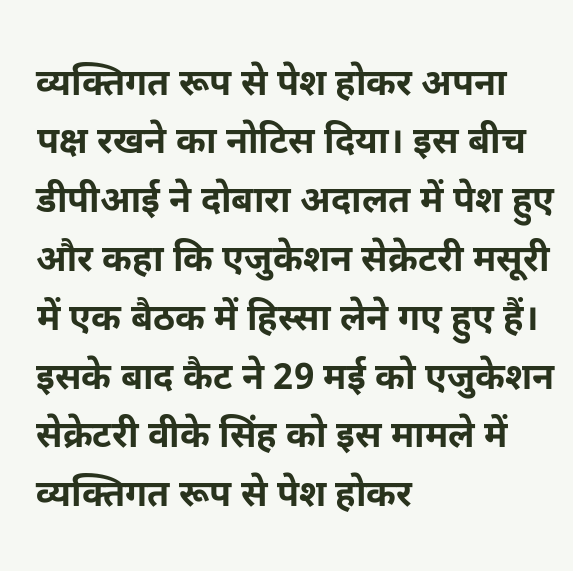व्यक्तिगत रूप से पेश होकर अपना पक्ष रखने का नोटिस दिया। इस बीच डीपीआई ने दोबारा अदालत में पेश हुए और कहा कि एजुकेशन सेक्रेटरी मसूरी में एक बैठक में हिस्सा लेने गए हुए हैं। इसके बाद कैट ने 29 मई को एजुकेशन सेक्रेटरी वीके सिंह को इस मामले में व्यक्तिगत रूप से पेश होकर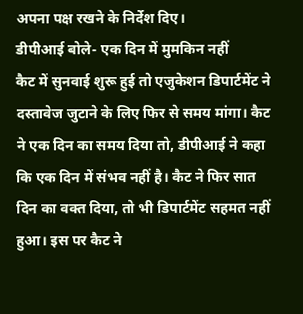अपना पक्ष रखने के निर्देश दिए।
डीपीआई बोले- एक दिन में मुमकिन नहीं
कैट में सुनवाई शुरू हुई तो एजुकेशन डिपार्टमेंट ने दस्तावेज जुटाने के लिए फिर से समय मांगा। कैट ने एक दिन का समय दिया तो, डीपीआई ने कहा कि एक दिन में संभव नहीं है। कैट ने फिर सात दिन का वक्त दिया, तो भी डिपार्टमेंट सहमत नहीं हुआ। इस पर कैट ने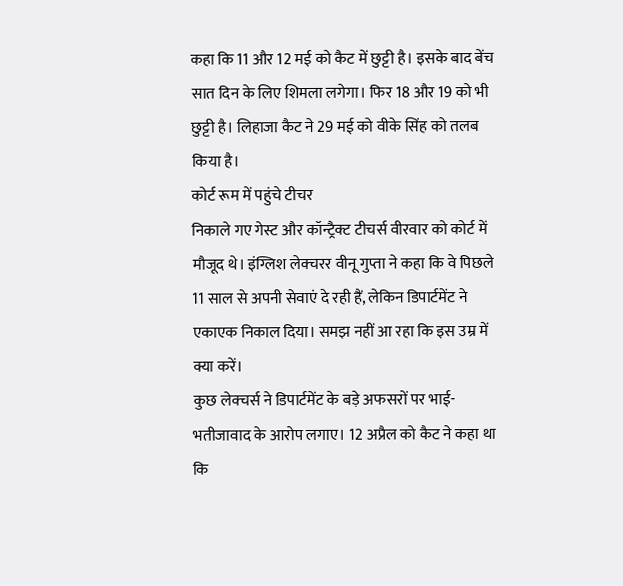कहा कि 11 और 12 मई को कैट में छुट्टी है। इसके बाद बेंच सात दिन के लिए शिमला लगेगा। फिर 18 और 19 को भी छुट्टी है। लिहाजा कैट ने 29 मई को वीके सिंह को तलब किया है।
कोर्ट रूम में पहुंचे टीचर
निकाले गए गेस्ट और कॉन्ट्रैक्ट टीचर्स वीरवार को कोर्ट में मौजूद थे। इंग्लिश लेक्चरर वीनू गुप्ता ने कहा कि वे पिछले 11 साल से अपनी सेवाएं दे रही हैं, लेकिन डिपार्टमेंट ने एकाएक निकाल दिया। समझ नहीं आ रहा कि इस उम्र में क्या करें।
कुछ लेक्चर्स ने डिपार्टमेंट के बड़े अफसरों पर भाई-भतीजावाद के आरोप लगाए। 12 अप्रैल को कैट ने कहा था कि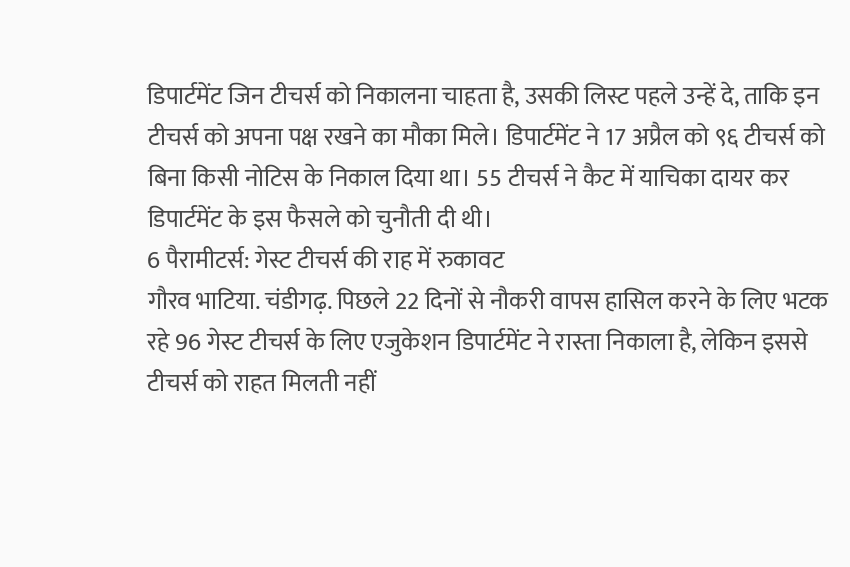डिपार्टमेंट जिन टीचर्स को निकालना चाहता है, उसकी लिस्ट पहले उन्हें दे, ताकि इन टीचर्स को अपना पक्ष रखने का मौका मिले। डिपार्टमेंट ने 17 अप्रैल को ९६ टीचर्स को बिना किसी नोटिस के निकाल दिया था। 55 टीचर्स ने कैट में याचिका दायर कर डिपार्टमेंट के इस फैसले को चुनौती दी थी।
6 पैरामीटर्स: गेस्ट टीचर्स की राह में रुकावट
गौरव भाटिया. चंडीगढ़. पिछले 22 दिनों से नौकरी वापस हासिल करने के लिए भटक रहे 96 गेस्ट टीचर्स के लिए एजुकेशन डिपार्टमेंट ने रास्ता निकाला है, लेकिन इससे टीचर्स को राहत मिलती नहीं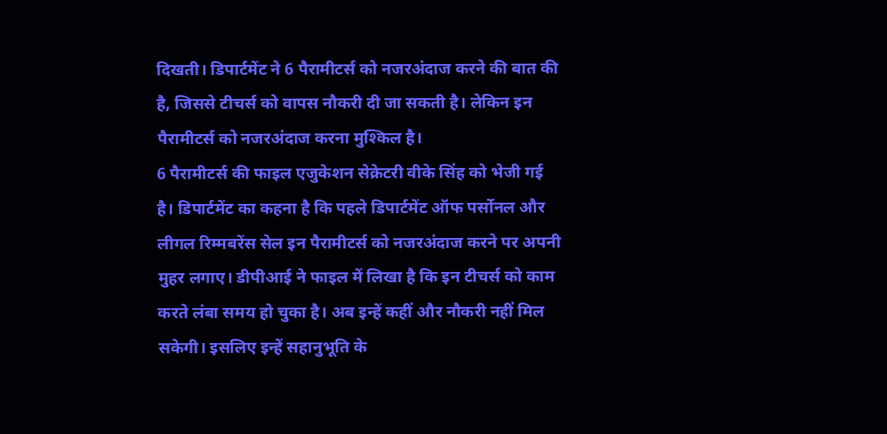दिखती। डिपार्टमेंट ने 6 पैरामीटर्स को नजरअंदाज करने की बात की है, जिससे टीचर्स को वापस नौकरी दी जा सकती है। लेकिन इन पैरामीटर्स को नजरअंदाज करना मुश्किल है।
6 पैरामीटर्स की फाइल एजुकेशन सेक्रेटरी वीके सिंह को भेजी गई है। डिपार्टमेंट का कहना है कि पहले डिपार्टमेंट ऑफ पर्सोनल और लीगल रिम्मबरेंस सेल इन पैरामीटर्स को नजरअंदाज करने पर अपनी मुहर लगाए। डीपीआई ने फाइल में लिखा है कि इन टीचर्स को काम करते लंबा समय हो चुका है। अब इन्हें कहीं और नौकरी नहीं मिल सकेगी। इसलिए इन्हें सहानुभूति के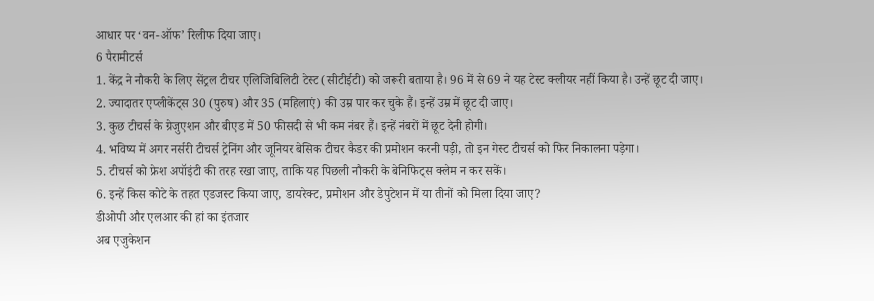आधार पर ‘वन-ऑफ’ रिलीफ दिया जाए।
6 पैरामीटर्स
1. केंद्र ने नौकरी के लिए सेंट्रल टीचर एलिजिबिलिटी टेस्ट (सीटीईटी) को जरूरी बताया है। 96 में से 69 ने यह टेस्ट क्लीयर नहीं किया है। उन्हें छूट दी जाए।
2. ज्यादातर एप्लीकेंट्स 30 (पुरुष) और 35 (महिलाएं) की उम्र पार कर चुके हैं। इन्हें उम्र में छूट दी जाए।
3. कुछ टीचर्स के ग्रेजुएशन और बीएड में 50 फीसदी से भी कम नंबर हैं। इन्हें नंबरों में छूट देनी होगी।
4. भविष्य में अगर नर्सरी टीचर्स ट्रेनिंग और जूनियर बेसिक टीचर कैडर की प्रमोशन करनी पड़ी, तो इन गेस्ट टीचर्स को फिर निकालना पड़ेगा।
5. टीचर्स को फ्रेश अपॉइंटी की तरह रखा जाए, ताकि यह पिछली नौकरी के बेनिफिट्स क्लेम न कर सकें।
6. इन्हें किस कोटे के तहत एडजस्ट किया जाए, डायरेक्ट, प्रमोशन और डेपुटेशन में या तीनों को मिला दिया जाए?
डीओपी और एलआर की हां का इंतजार
अब एजुकेशन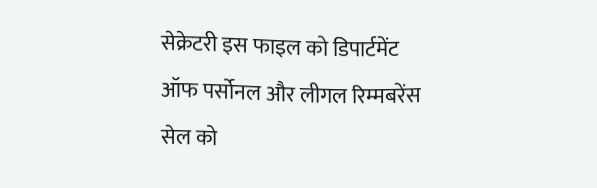सेक्रेटरी इस फाइल को डिपार्टमेंट ऑफ पर्सोनल और लीगल रिम्मबरेंस सेल को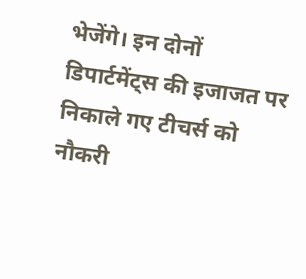भेजेंगे। इन दोनों डिपार्टमेंट्स की इजाजत पर निकाले गए टीचर्स को नौकरी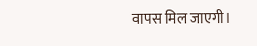वापस मिल जाएगी।